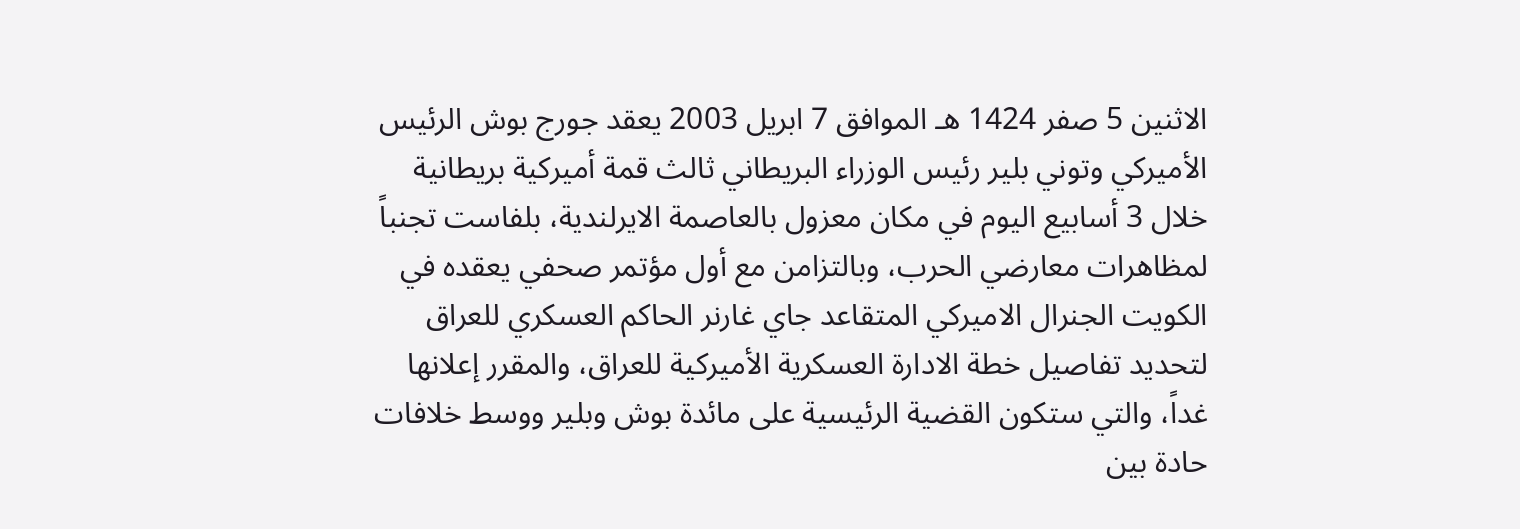الاثنين 5 صفر 1424 هـ الموافق 7 ابريل 2003 يعقد جورج بوش الرئيس الأميركي وتوني بلير رئيس الوزراء البريطاني ثالث قمة أميركية بريطانية خلال 3 أسابيع اليوم في مكان معزول بالعاصمة الايرلندية، بلفاست تجنباً لمظاهرات معارضي الحرب، وبالتزامن مع أول مؤتمر صحفي يعقده في الكويت الجنرال الاميركي المتقاعد جاي غارنر الحاكم العسكري للعراق لتحديد تفاصيل خطة الادارة العسكرية الأميركية للعراق، والمقرر إعلانها غداً، والتي ستكون القضية الرئيسية على مائدة بوش وبلير ووسط خلافات حادة بين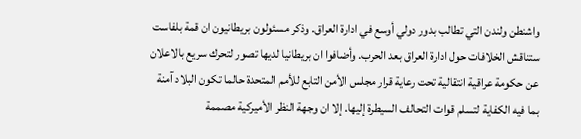واشنطن ولندن التي تطالب بدور دولي أوسع في ادارة العراق. وذكر مسئولون بريطانيون ان قمة بلفاست ستناقش الخلافات حول ادارة العراق بعد الحرب. وأضافوا ان بريطانيا لديها تصور لتحرك سريع بالاعلان عن حكومة عراقية انتقالية تحت رعاية قرار مجلس الأمن التابع للأمم المتحدة حالما تكون البلاد آمنة بما فيه الكفاية لتسلم قوات التحالف السيطرة إليها. إلا ان وجهة النظر الأميركية مصممة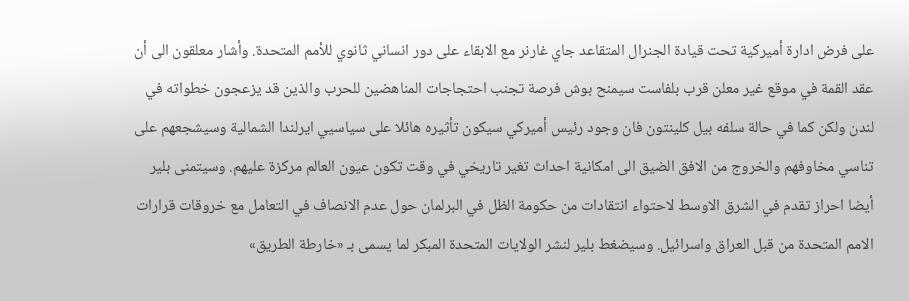على فرض ادارة أميركية تحت قيادة الجنرال المتقاعد جاي غارنر مع الابقاء على دور انساني ثانوي للأمم المتحدة. وأشار معلقون الى أن عقد القمة في موقع غير معلن قرب بلفاست سيمنح بوش فرصة تجنب احتجاجات المناهضين للحرب والذين قد يزعجون خطواته في لندن ولكن كما في حالة سلفه بيل كلينتون فان وجود رئيس أميركي سيكون تأثيره هائلا على سياسيي ايرلندا الشمالية وسيشجعهم على تناسي مخاوفهم والخروج من الافق الضيق الى امكانية احداث تغير تاريخي في وقت تكون عيون العالم مركزة عليهم. وسيتمنى بلير أيضا احراز تقدم في الشرق الاوسط لاحتواء انتقادات من حكومة الظل في البرلمان حول عدم الانصاف في التعامل مع خروقات قرارات الامم المتحدة من قبل العراق واسرائيل. وسيضغط بلير لنشر الولايات المتحدة المبكر لما يسمى بـ «خارطة الطريق»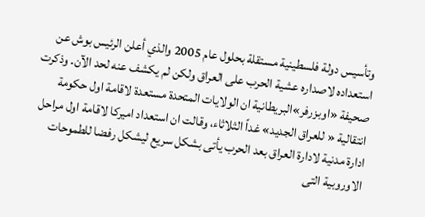وتأسيس دولة فلسطينية مستقلة بحلول عام 2005 والذي أعلن الرئيس بوش عن استعداده لاصداره عشية الحرب على العراق ولكن لم يكشف عنه لحد الآن. وذكرت صحيفة «اوبزرفر»البريطانية ان الولايات المتحدة مستعدة لاقامة اول حكومة انتقالية « للعراق الجديد» غداً الثلاثاء، وقالت ان استعداد اميركا لاقامة اول مراحل ادارة مدنية لادارة العراق بعد الحرب يأتى بشكل سريع ليشكل رفضا للطموحات الاوروبية التى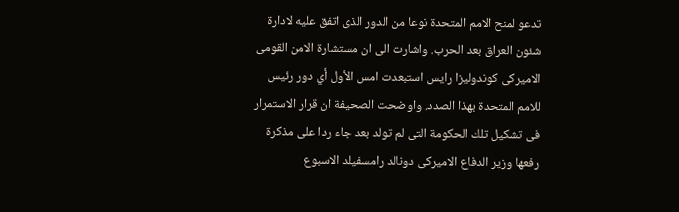تدعو لمنح الامم المتحدة نوعا من الدور الذى اتفق عليه لادارة شئون العراق بعد الحرب. واشارت الى ان مستشارة الامن القومى الاميركى كوندوليزا رايس استبعدت امس الأول أي دور رئيس للامم المتحدة بهذا الصدد. واوضحت الصحيفة ان قرار الاستمرار فى تشكيل تلك الحكومة التى لم تولد بعد جاء ردا على مذكرة رفعها وزير الدفاع الاميركى دونالد رامسفيلد الاسبوع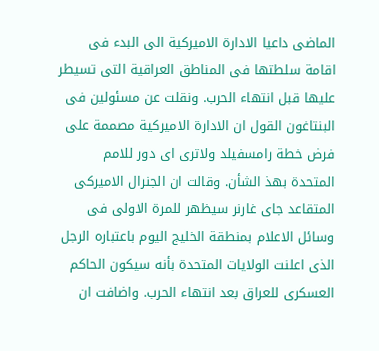الماضى داعيا الادارة الاميركية الى البدء فى اقامة سلطتها فى المناطق العراقية التى تسيطر عليها قبل انتهاء الحرب. ونقلت عن مسئولين فى البنتاغون القول ان الادارة الاميركية مصممة على فرض خطة رامسفيلد ولاترى اى دور للامم المتحدة بهذ الشأن. وقالت ان الجنرال الاميركى المتقاعد جاى غارنر سيظهر للمرة الاولى فى وسائل الاعلام بمنطقة الخليج اليوم باعتباره الرجل الذى اعلنت الولايات المتحدة بأنه سيكون الحاكم العسكرى للعراق بعد انتهاء الحرب. واضافت ان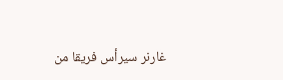غارنر سيرأس فريقا من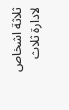ثلاثة اشخاص لادارة ثلاث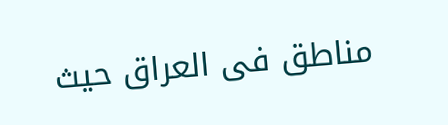مناطق فى العراق حيث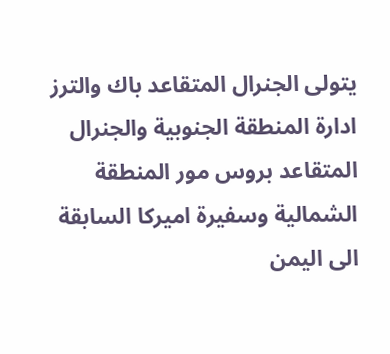يتولى الجنرال المتقاعد باك والترز ادارة المنطقة الجنوبية والجنرال المتقاعد بروس مور المنطقة الشمالية وسفيرة اميركا السابقة الى اليمن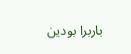باربرا بودين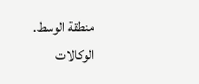منطقة الوسط. الوكالات